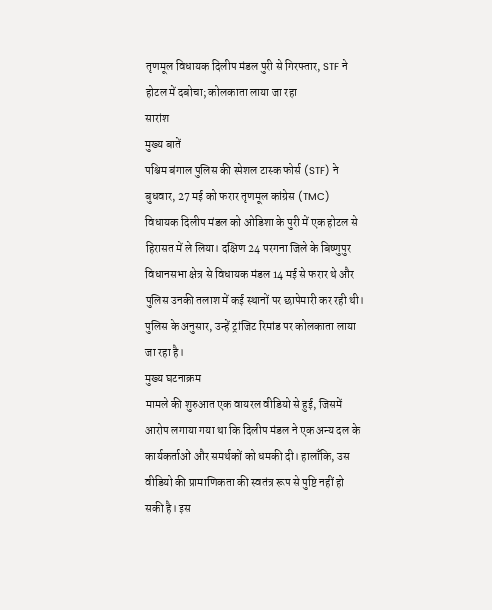तृणमूल विधायक दिलीप मंडल पुरी से गिरफ्तार, STF ने होटल में दबोचा; कोलकाता लाया जा रहा
सारांश
मुख्य बातें
पश्चिम बंगाल पुलिस की स्पेशल टास्क फोर्स (STF) ने बुधवार, 27 मई को फरार तृणमूल कांग्रेस (TMC) विधायक दिलीप मंडल को ओडिशा के पुरी में एक होटल से हिरासत में ले लिया। दक्षिण 24 परगना जिले के बिष्णुपुर विधानसभा क्षेत्र से विधायक मंडल 14 मई से फरार थे और पुलिस उनकी तलाश में कई स्थानों पर छापेमारी कर रही थी। पुलिस के अनुसार, उन्हें ट्रांजिट रिमांड पर कोलकाता लाया जा रहा है।
मुख्य घटनाक्रम
मामले की शुरुआत एक वायरल वीडियो से हुई, जिसमें आरोप लगाया गया था कि दिलीप मंडल ने एक अन्य दल के कार्यकर्ताओं और समर्थकों को धमकी दी। हालाँकि, उस वीडियो की प्रामाणिकता की स्वतंत्र रूप से पुष्टि नहीं हो सकी है। इस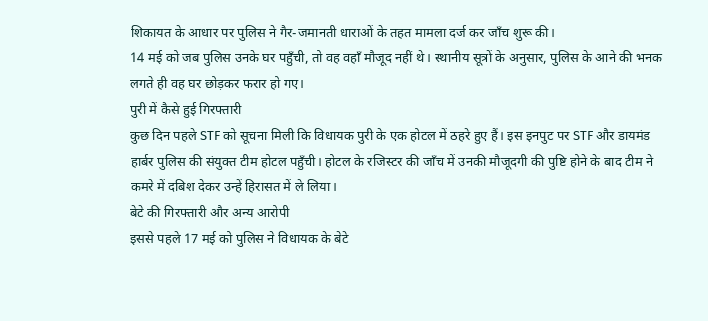शिकायत के आधार पर पुलिस ने गैर-जमानती धाराओं के तहत मामला दर्ज कर जाँच शुरू की।
14 मई को जब पुलिस उनके घर पहुँची, तो वह वहाँ मौजूद नहीं थे। स्थानीय सूत्रों के अनुसार, पुलिस के आने की भनक लगते ही वह घर छोड़कर फरार हो गए।
पुरी में कैसे हुई गिरफ्तारी
कुछ दिन पहले STF को सूचना मिली कि विधायक पुरी के एक होटल में ठहरे हुए हैं। इस इनपुट पर STF और डायमंड हार्बर पुलिस की संयुक्त टीम होटल पहुँची। होटल के रजिस्टर की जाँच में उनकी मौजूदगी की पुष्टि होने के बाद टीम ने कमरे में दबिश देकर उन्हें हिरासत में ले लिया।
बेटे की गिरफ्तारी और अन्य आरोपी
इससे पहले 17 मई को पुलिस ने विधायक के बेटे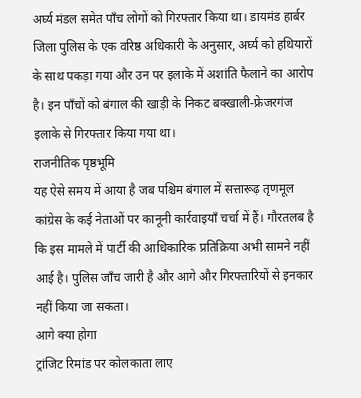अर्घ्य मंडल समेत पाँच लोगों को गिरफ्तार किया था। डायमंड हार्बर जिला पुलिस के एक वरिष्ठ अधिकारी के अनुसार, अर्घ्य को हथियारों के साथ पकड़ा गया और उन पर इलाके में अशांति फैलाने का आरोप है। इन पाँचों को बंगाल की खाड़ी के निकट बक्खाली-फ्रेजरगंज इलाके से गिरफ्तार किया गया था।
राजनीतिक पृष्ठभूमि
यह ऐसे समय में आया है जब पश्चिम बंगाल में सत्तारूढ़ तृणमूल कांग्रेस के कई नेताओं पर कानूनी कार्रवाइयाँ चर्चा में हैं। गौरतलब है कि इस मामले में पार्टी की आधिकारिक प्रतिक्रिया अभी सामने नहीं आई है। पुलिस जाँच जारी है और आगे और गिरफ्तारियों से इनकार नहीं किया जा सकता।
आगे क्या होगा
ट्रांजिट रिमांड पर कोलकाता लाए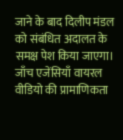जाने के बाद दिलीप मंडल को संबंधित अदालत के समक्ष पेश किया जाएगा। जाँच एजेंसियाँ वायरल वीडियो की प्रामाणिकता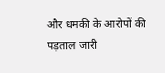और धमकी के आरोपों की पड़ताल जारी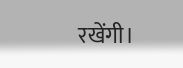रखेंगी।